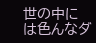世の中には色んなダ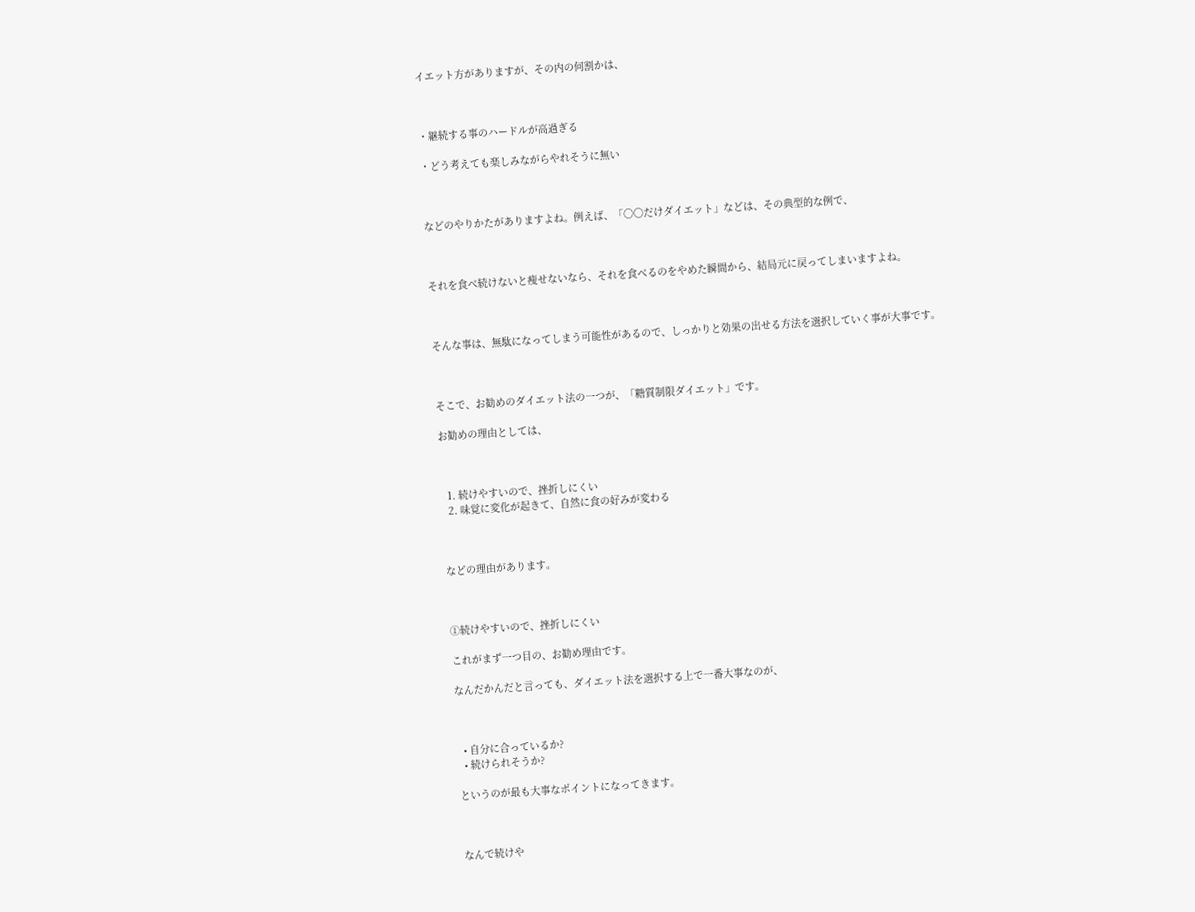イエット方がありますが、その内の何割かは、



・継続する事のハードルが高過ぎる

・どう考えても楽しみながらやれそうに無い



などのやりかたがありますよね。例えば、「〇〇だけダイエット」などは、その典型的な例で、



それを食べ続けないと痩せないなら、それを食べるのをやめた瞬間から、結局元に戻ってしまいますよね。



そんな事は、無駄になってしまう可能性があるので、しっかりと効果の出せる方法を選択していく事が大事です。



そこで、お勧めのダイエット法の一つが、「糖質制限ダイエット」です。

お勧めの理由としては、



  1. 続けやすいので、挫折しにくい
  2. 味覚に変化が起きて、自然に食の好みが変わる



などの理由があります。



①続けやすいので、挫折しにくい

これがまず一つ目の、お勧め理由です。

なんだかんだと言っても、ダイエット法を選択する上で一番大事なのが、



  • 自分に合っているか?
  • 続けられそうか?

というのが最も大事なポイントになってきます。



なんで続けや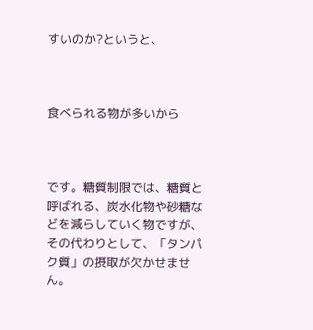すいのか?というと、



食べられる物が多いから



です。糖質制限では、糖質と呼ばれる、炭水化物や砂糖などを減らしていく物ですが、その代わりとして、「タンパク質」の摂取が欠かせません。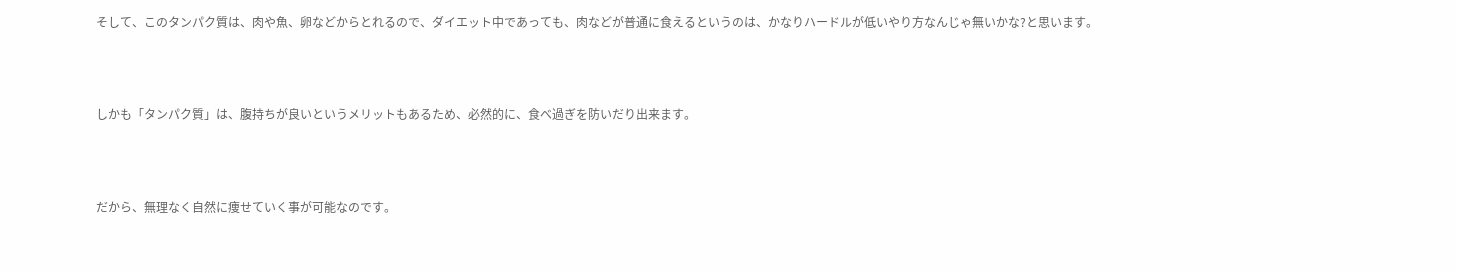そして、このタンパク質は、肉や魚、卵などからとれるので、ダイエット中であっても、肉などが普通に食えるというのは、かなりハードルが低いやり方なんじゃ無いかな?と思います。



しかも「タンパク質」は、腹持ちが良いというメリットもあるため、必然的に、食べ過ぎを防いだり出来ます。



だから、無理なく自然に痩せていく事が可能なのです。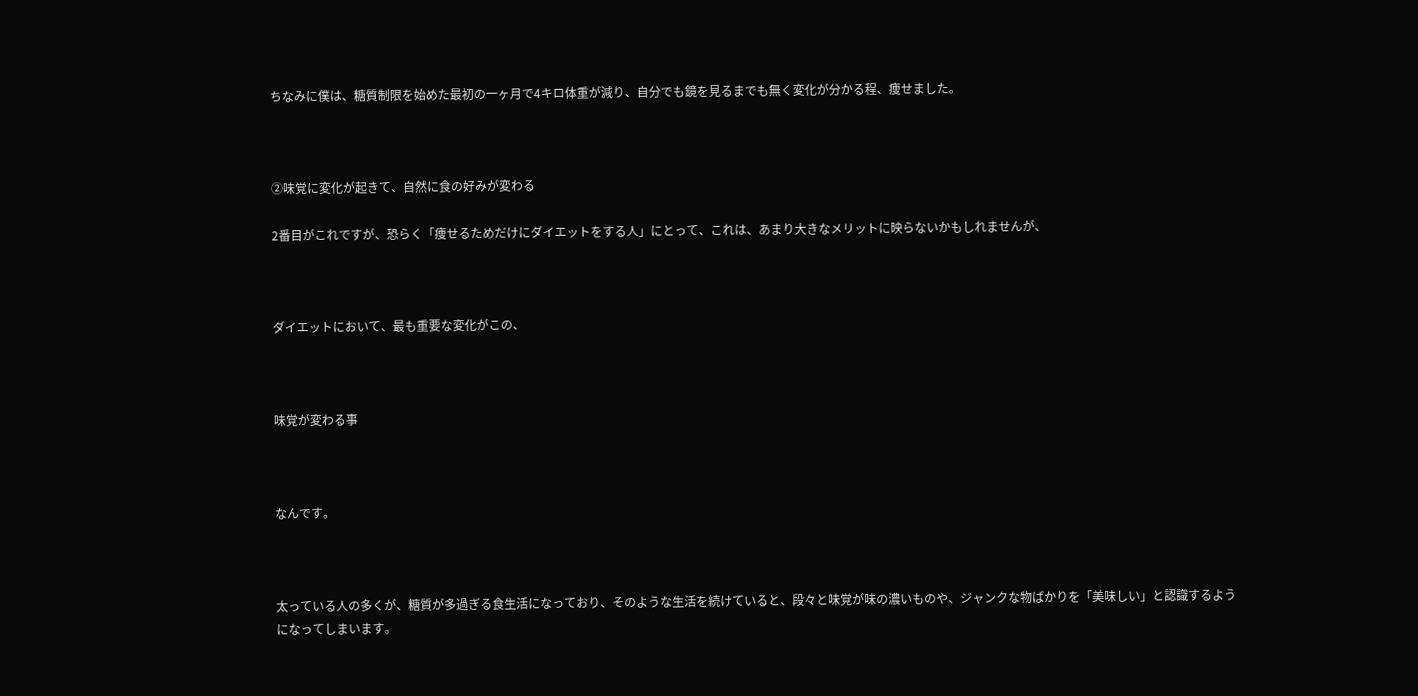ちなみに僕は、糖質制限を始めた最初の一ヶ月で4キロ体重が減り、自分でも鏡を見るまでも無く変化が分かる程、痩せました。



②味覚に変化が起きて、自然に食の好みが変わる

2番目がこれですが、恐らく「痩せるためだけにダイエットをする人」にとって、これは、あまり大きなメリットに映らないかもしれませんが、



ダイエットにおいて、最も重要な変化がこの、



味覚が変わる事



なんです。



太っている人の多くが、糖質が多過ぎる食生活になっており、そのような生活を続けていると、段々と味覚が味の濃いものや、ジャンクな物ばかりを「美味しい」と認識するようになってしまいます。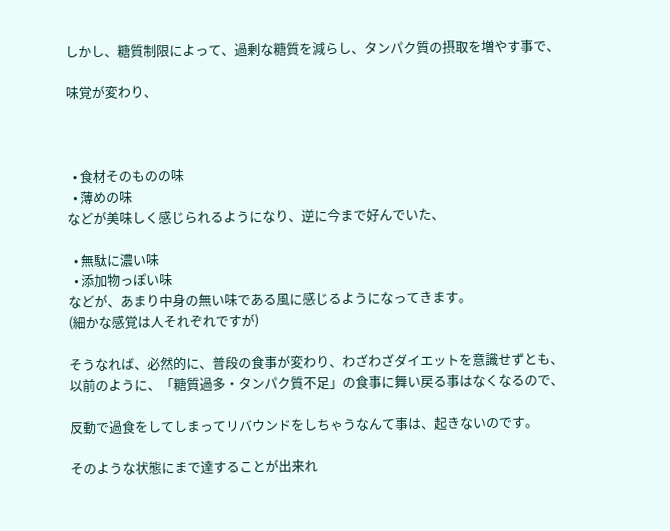しかし、糖質制限によって、過剰な糖質を減らし、タンパク質の摂取を増やす事で、

味覚が変わり、



  • 食材そのものの味
  • 薄めの味
などが美味しく感じられるようになり、逆に今まで好んでいた、

  • 無駄に濃い味
  • 添加物っぽい味
などが、あまり中身の無い味である風に感じるようになってきます。
(細かな感覚は人それぞれですが)

そうなれば、必然的に、普段の食事が変わり、わざわざダイエットを意識せずとも、
以前のように、「糖質過多・タンパク質不足」の食事に舞い戻る事はなくなるので、

反動で過食をしてしまってリバウンドをしちゃうなんて事は、起きないのです。

そのような状態にまで達することが出来れ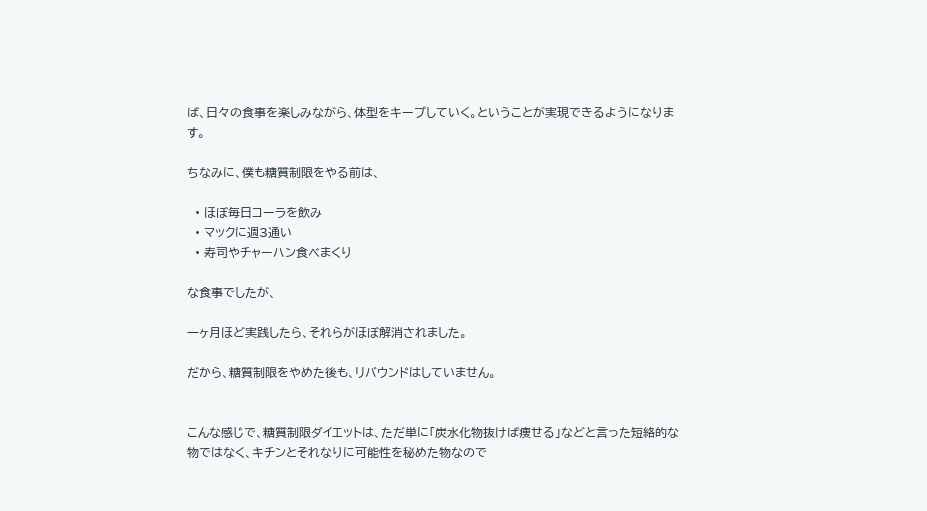ば、日々の食事を楽しみながら、体型をキープしていく。ということが実現できるようになります。

ちなみに、僕も糖質制限をやる前は、

  • ほぼ毎日コーラを飲み
  • マックに週3通い
  • 寿司やチャーハン食べまくり

な食事でしたが、

一ヶ月ほど実践したら、それらがほぼ解消されました。

だから、糖質制限をやめた後も、リバウンドはしていません。


こんな感じで、糖質制限ダイエットは、ただ単に「炭水化物抜けば痩せる」などと言った短絡的な物ではなく、キチンとそれなりに可能性を秘めた物なので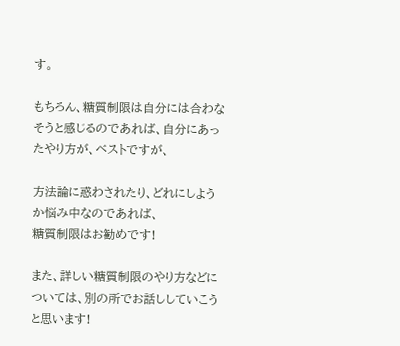す。

もちろん、糖質制限は自分には合わなそうと感じるのであれば、自分にあったやり方が、ベストですが、

方法論に惑わされたり、どれにしようか悩み中なのであれば、
糖質制限はお勧めです!

また、詳しい糖質制限のやり方などについては、別の所でお話ししていこうと思います!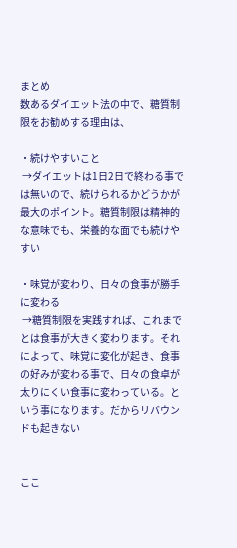まとめ
数あるダイエット法の中で、糖質制限をお勧めする理由は、

・続けやすいこと
 →ダイエットは1日2日で終わる事では無いので、続けられるかどうかが最大のポイント。糖質制限は精神的な意味でも、栄養的な面でも続けやすい

・味覚が変わり、日々の食事が勝手に変わる
 →糖質制限を実践すれば、これまでとは食事が大きく変わります。それによって、味覚に変化が起き、食事の好みが変わる事で、日々の食卓が太りにくい食事に変わっている。という事になります。だからリバウンドも起きない


ここ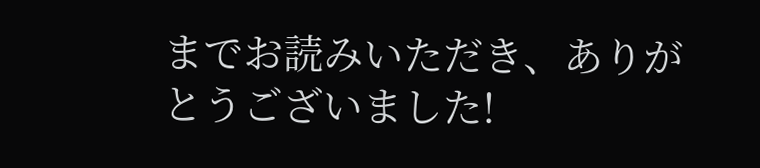までお読みいただき、ありがとうございました!